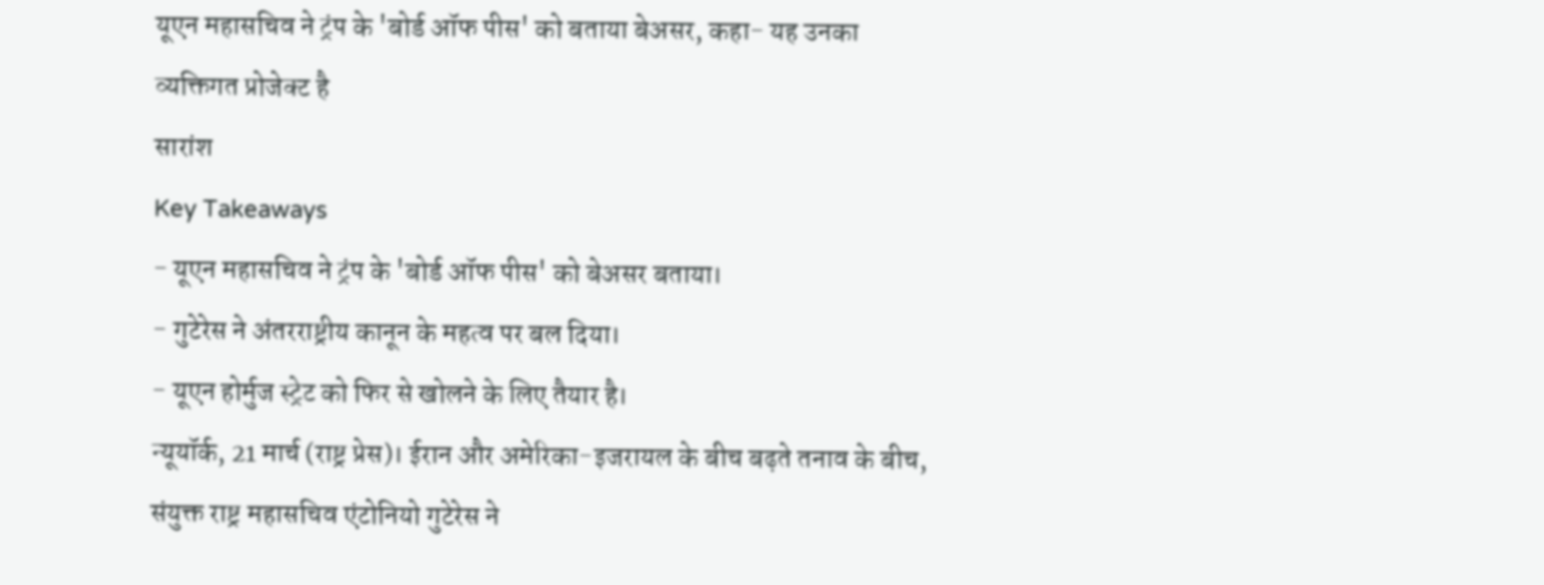यूएन महासचिव ने ट्रंप के 'बोर्ड ऑफ पीस' को बताया बेअसर, कहा- यह उनका व्यक्तिगत प्रोजेक्ट है
सारांश
Key Takeaways
- यूएन महासचिव ने ट्रंप के 'बोर्ड ऑफ पीस' को बेअसर बताया।
- गुटेरेस ने अंतरराष्ट्रीय कानून के महत्व पर बल दिया।
- यूएन होर्मुज स्ट्रेट को फिर से खोलने के लिए तैयार है।
न्यूयॉर्क, 21 मार्च (राष्ट्र प्रेस)। ईरान और अमेरिका-इजरायल के बीच बढ़ते तनाव के बीच, संयुक्त राष्ट्र महासचिव एंटोनियो गुटेरेस ने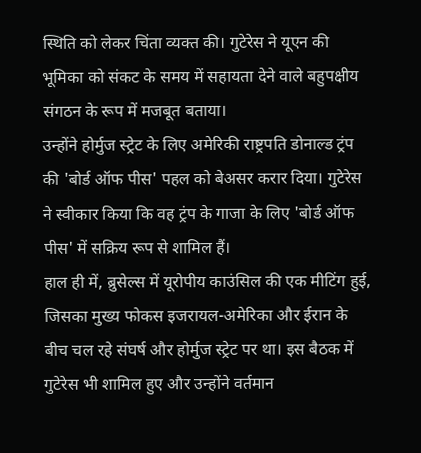स्थिति को लेकर चिंता व्यक्त की। गुटेरेस ने यूएन की भूमिका को संकट के समय में सहायता देने वाले बहुपक्षीय संगठन के रूप में मजबूत बताया।
उन्होंने होर्मुज स्ट्रेट के लिए अमेरिकी राष्ट्रपति डोनाल्ड ट्रंप की 'बोर्ड ऑफ पीस' पहल को बेअसर करार दिया। गुटेरेस ने स्वीकार किया कि वह ट्रंप के गाजा के लिए 'बोर्ड ऑफ पीस' में सक्रिय रूप से शामिल हैं।
हाल ही में, ब्रुसेल्स में यूरोपीय काउंसिल की एक मीटिंग हुई, जिसका मुख्य फोकस इजरायल-अमेरिका और ईरान के बीच चल रहे संघर्ष और होर्मुज स्ट्रेट पर था। इस बैठक में गुटेरेस भी शामिल हुए और उन्होंने वर्तमान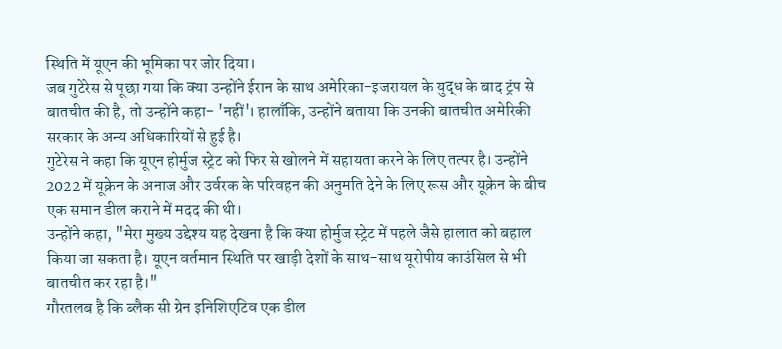स्थिति में यूएन की भूमिका पर जोर दिया।
जब गुटेरेस से पूछा गया कि क्या उन्होंने ईरान के साथ अमेरिका-इजरायल के युद्ध के बाद ट्रंप से बातचीत की है, तो उन्होंने कहा- 'नहीं'। हालाँकि, उन्होंने बताया कि उनकी बातचीत अमेरिकी सरकार के अन्य अधिकारियों से हुई है।
गुटेरेस ने कहा कि यूएन होर्मुज स्ट्रेट को फिर से खोलने में सहायता करने के लिए तत्पर है। उन्होंने 2022 में यूक्रेन के अनाज और उर्वरक के परिवहन की अनुमति देने के लिए रूस और यूक्रेन के बीच एक समान डील कराने में मदद की थी।
उन्होंने कहा, "मेरा मुख्य उद्देश्य यह देखना है कि क्या होर्मुज स्ट्रेट में पहले जैसे हालात को बहाल किया जा सकता है। यूएन वर्तमान स्थिति पर खाड़ी देशों के साथ-साथ यूरोपीय काउंसिल से भी बातचीत कर रहा है।"
गौरतलब है कि ब्लैक सी ग्रेन इनिशिएटिव एक डील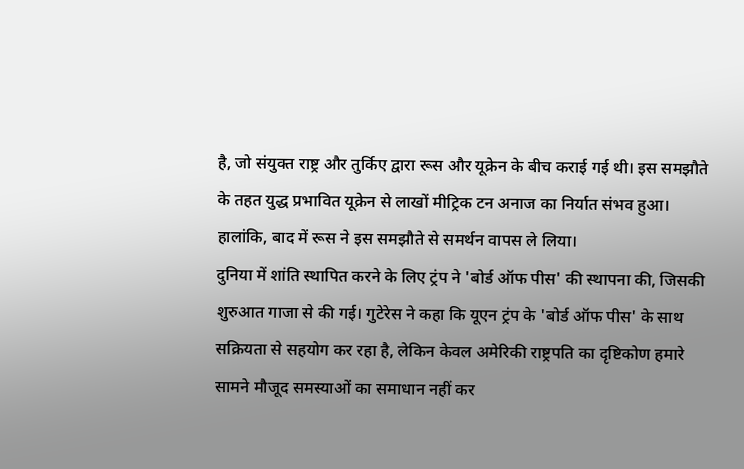है, जो संयुक्त राष्ट्र और तुर्किए द्वारा रूस और यूक्रेन के बीच कराई गई थी। इस समझौते के तहत युद्ध प्रभावित यूक्रेन से लाखों मीट्रिक टन अनाज का निर्यात संभव हुआ। हालांकि, बाद में रूस ने इस समझौते से समर्थन वापस ले लिया।
दुनिया में शांति स्थापित करने के लिए ट्रंप ने 'बोर्ड ऑफ पीस' की स्थापना की, जिसकी शुरुआत गाजा से की गई। गुटेरेस ने कहा कि यूएन ट्रंप के 'बोर्ड ऑफ पीस' के साथ सक्रियता से सहयोग कर रहा है, लेकिन केवल अमेरिकी राष्ट्रपति का दृष्टिकोण हमारे सामने मौजूद समस्याओं का समाधान नहीं कर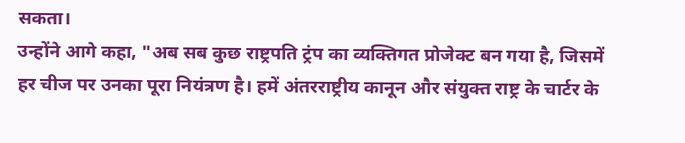सकता।
उन्होंने आगे कहा, "अब सब कुछ राष्ट्रपति ट्रंप का व्यक्तिगत प्रोजेक्ट बन गया है, जिसमें हर चीज पर उनका पूरा नियंत्रण है। हमें अंतरराष्ट्रीय कानून और संयुक्त राष्ट्र के चार्टर के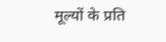मूल्यों के प्रति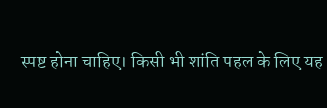स्पष्ट होना चाहिए। किसी भी शांति पहल के लिए यह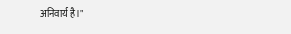अनिवार्य है।"